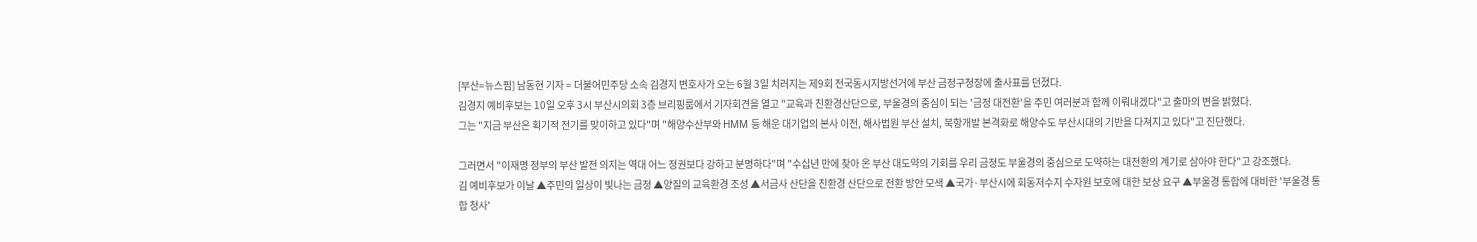[부산=뉴스핌] 남동현 기자 = 더불어민주당 소속 김경지 변호사가 오는 6월 3일 치러지는 제9회 전국동시지방선거에 부산 금정구청장에 출사표를 던졌다.
김경지 예비후보는 10일 오후 3시 부산시의회 3층 브리핑룸에서 기자회견을 열고 "교육과 친환경산단으로, 부울경의 중심이 되는 '금정 대전환'을 주민 여러분과 함께 이뤄내겠다"고 출마의 변을 밝혔다.
그는 "지금 부산은 획기적 전기를 맞이하고 있다"며 "해양수산부와 HMM 등 해운 대기업의 본사 이전, 해사법원 부산 설치, 북항개발 본격화로 해양수도 부산시대의 기반을 다져지고 있다"고 진단했다.

그러면서 "이재명 정부의 부산 발전 의지는 역대 어느 정권보다 강하고 분명하다"며 "수십년 만에 찾아 온 부산 대도약의 기회를 우리 금정도 부울경의 중심으로 도약하는 대전환의 계기로 삼아야 한다"고 강조했다.
김 예비후보가 이날 ▲주민의 일상이 빛나는 금정 ▲양질의 교육환경 조성 ▲서금사 산단을 친환경 산단으로 전환 방안 모색 ▲국가·부산시에 회동저수지 수자원 보호에 대한 보상 요구 ▲부울경 통합에 대비한 '부울경 통합 청사'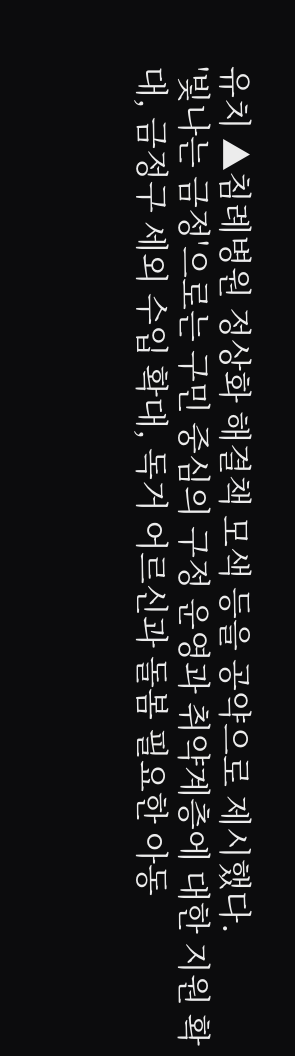유치 ▲침례병원 정상화 해결책 모색 등을 공약으로 제시했다.
'빛나는 금정'으로는 구민 중심의 구정 운영과 취약계층에 대한 지원 확대, 금정구 세외 수입 확대, 독거 어르신과 돌봄 필요한 아동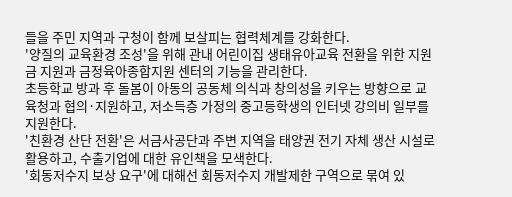들을 주민 지역과 구청이 함께 보살피는 협력체계를 강화한다.
'양질의 교육환경 조성'을 위해 관내 어린이집 생태유아교육 전환을 위한 지원금 지원과 금정육아종합지원 센터의 기능을 관리한다.
초등학교 방과 후 돌봄이 아동의 공동체 의식과 창의성을 키우는 방향으로 교육청과 협의·지원하고, 저소득층 가정의 중고등학생의 인터넷 강의비 일부를 지원한다.
'친환경 산단 전환'은 서금사공단과 주변 지역을 태양권 전기 자체 생산 시설로 활용하고, 수출기업에 대한 유인책을 모색한다.
'회동저수지 보상 요구'에 대해선 회동저수지 개발제한 구역으로 묶여 있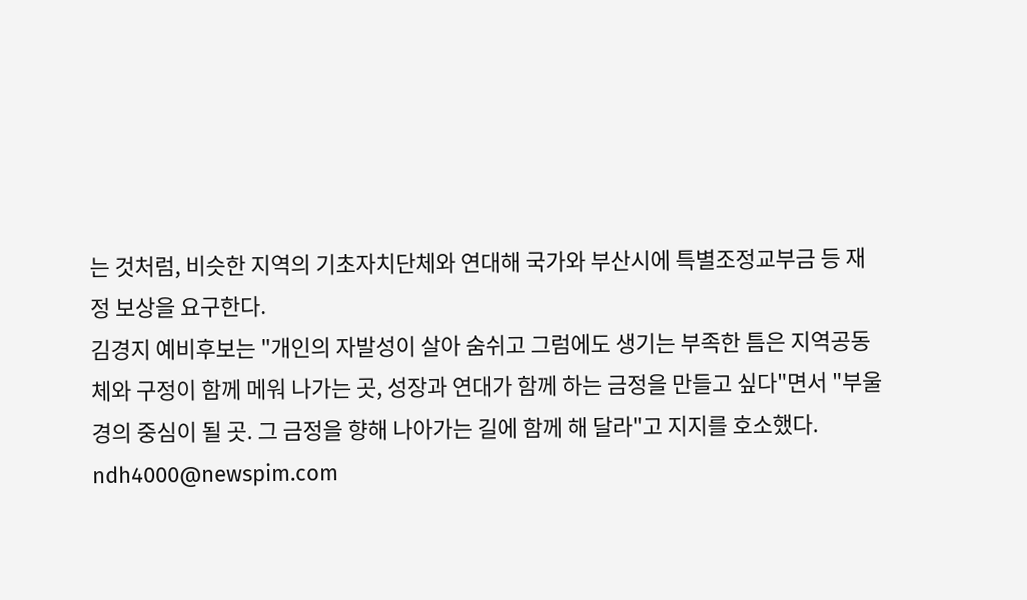는 것처럼, 비슷한 지역의 기초자치단체와 연대해 국가와 부산시에 특별조정교부금 등 재정 보상을 요구한다.
김경지 예비후보는 "개인의 자발성이 살아 숨쉬고 그럼에도 생기는 부족한 틈은 지역공동체와 구정이 함께 메워 나가는 곳, 성장과 연대가 함께 하는 금정을 만들고 싶다"면서 "부울경의 중심이 될 곳. 그 금정을 향해 나아가는 길에 함께 해 달라"고 지지를 호소했다.
ndh4000@newspim.com